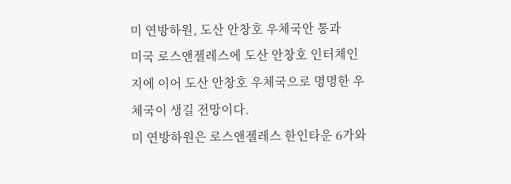미 연방하원, 도산 안창호 우체국안 통과
미국 로스앤젤레스에 도산 안창호 인터체인지에 이어 도산 안창호 우체국으로 명명한 우체국이 생길 전망이다.
미 연방하원은 로스앤젤레스 한인타운 6가와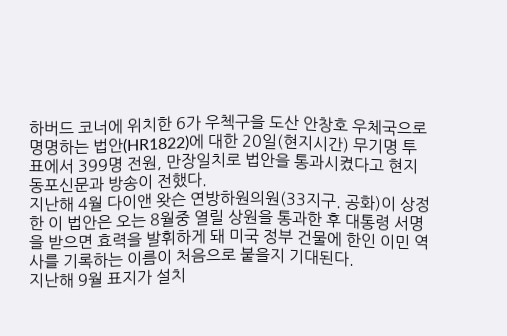하버드 코너에 위치한 6가 우첵구을 도산 안창호 우체국으로 명명하는 법안(HR1822)에 대한 20일(현지시간) 무기명 투표에서 399명 전원, 만장일치로 법안을 통과시켰다고 현지 동포신문과 방송이 전했다.
지난해 4월 다이앤 왓슨 연방하원의원(33지구. 공화)이 상정한 이 법안은 오는 8월중 열릴 상원을 통과한 후 대통령 서명을 받으면 효력을 발휘하게 돼 미국 정부 건물에 한인 이민 역사를 기록하는 이름이 처음으로 붙을지 기대된다.
지난해 9월 표지가 설치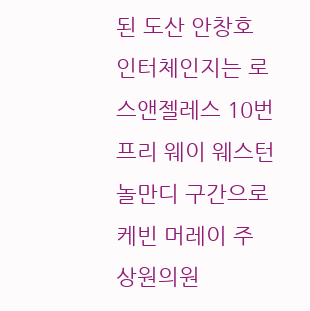된 도산 안창호 인터체인지는 로스앤젤레스 10번 프리 웨이 웨스턴 놀만디 구간으로 케빈 머레이 주 상원의원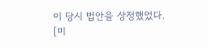이 당시 법안을 상정했었다.
[미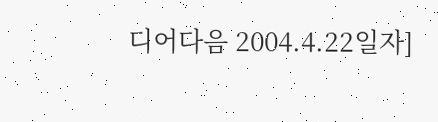디어다음 2004.4.22일자]